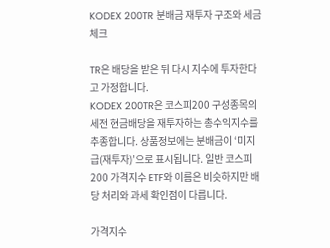KODEX 200TR 분배금 재투자 구조와 세금 체크

TR은 배당을 받은 뒤 다시 지수에 투자한다고 가정합니다.
KODEX 200TR은 코스피200 구성종목의 세전 현금배당을 재투자하는 총수익지수를 추종합니다. 상품정보에는 분배금이 ‘미지급(재투자)’으로 표시됩니다. 일반 코스피200 가격지수 ETF와 이름은 비슷하지만 배당 처리와 과세 확인점이 다릅니다.

가격지수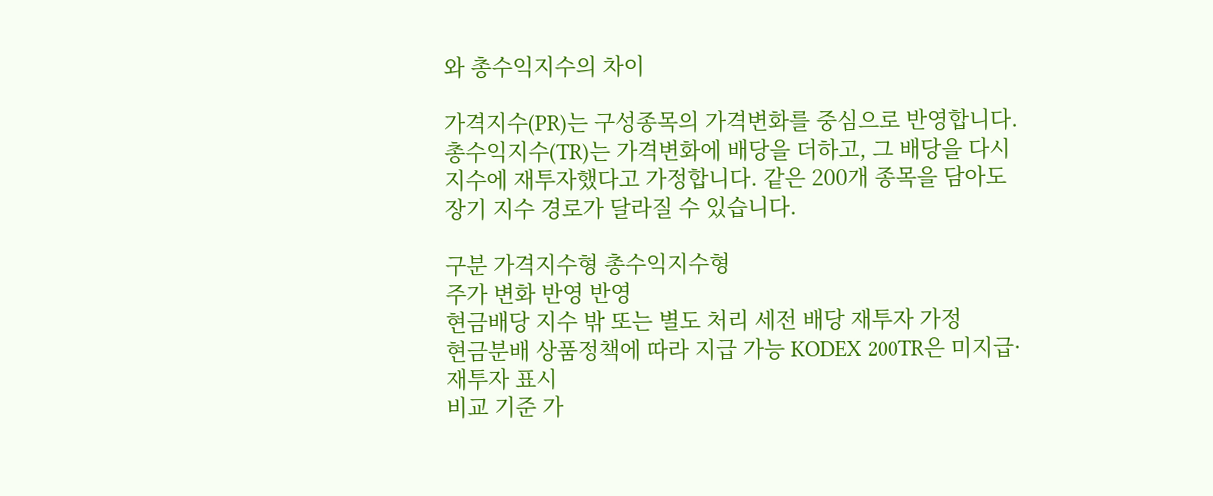와 총수익지수의 차이

가격지수(PR)는 구성종목의 가격변화를 중심으로 반영합니다. 총수익지수(TR)는 가격변화에 배당을 더하고, 그 배당을 다시 지수에 재투자했다고 가정합니다. 같은 200개 종목을 담아도 장기 지수 경로가 달라질 수 있습니다.

구분 가격지수형 총수익지수형
주가 변화 반영 반영
현금배당 지수 밖 또는 별도 처리 세전 배당 재투자 가정
현금분배 상품정책에 따라 지급 가능 KODEX 200TR은 미지급·재투자 표시
비교 기준 가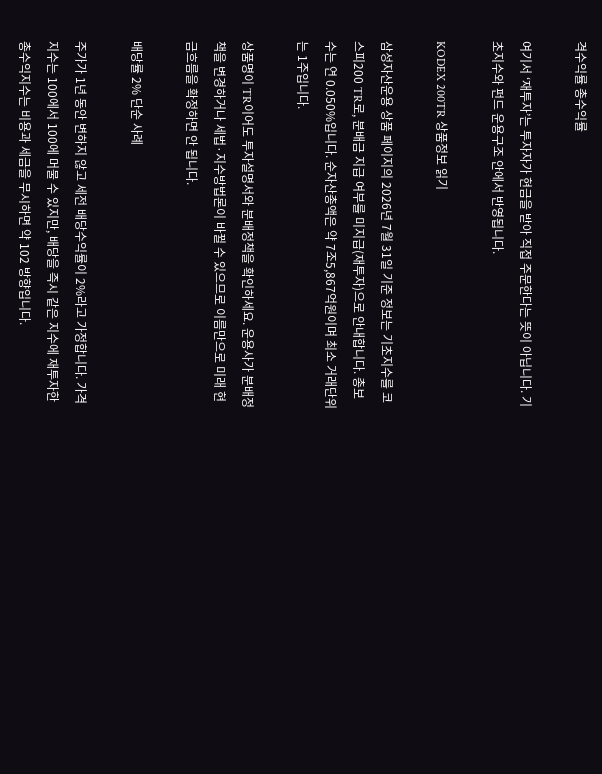격수익률 총수익률

여기서 ‘재투자’는 투자자가 현금을 받아 직접 주문한다는 뜻이 아닙니다. 기초지수와 펀드 운용구조 안에서 반영됩니다.

KODEX 200TR 상품정보 읽기

삼성자산운용 상품 페이지의 2026년 7월 31일 기준 정보는 기초지수를 코스피200 TR로, 분배금 지급 여부를 미지급(재투자)으로 안내합니다. 총보수는 연 0.050%입니다. 순자산총액은 약 7조5,867억원이며 최소 거래단위는 1주입니다.

상품명이 TR이어도 투자설명서와 분배정책을 확인하세요. 운용사가 분배정책을 변경하거나 세법·지수방법론이 바뀔 수 있으므로 이름만으로 미래 현금흐름을 확정하면 안 됩니다.

배당률 2% 단순 사례

주가가 1년 동안 변하지 않고 세전 배당수익률이 2%라고 가정합니다. 가격지수는 100에서 100에 머물 수 있지만, 배당을 즉시 같은 지수에 재투자한 총수익지수는 비용과 세금을 무시하면 약 102 방향입니다.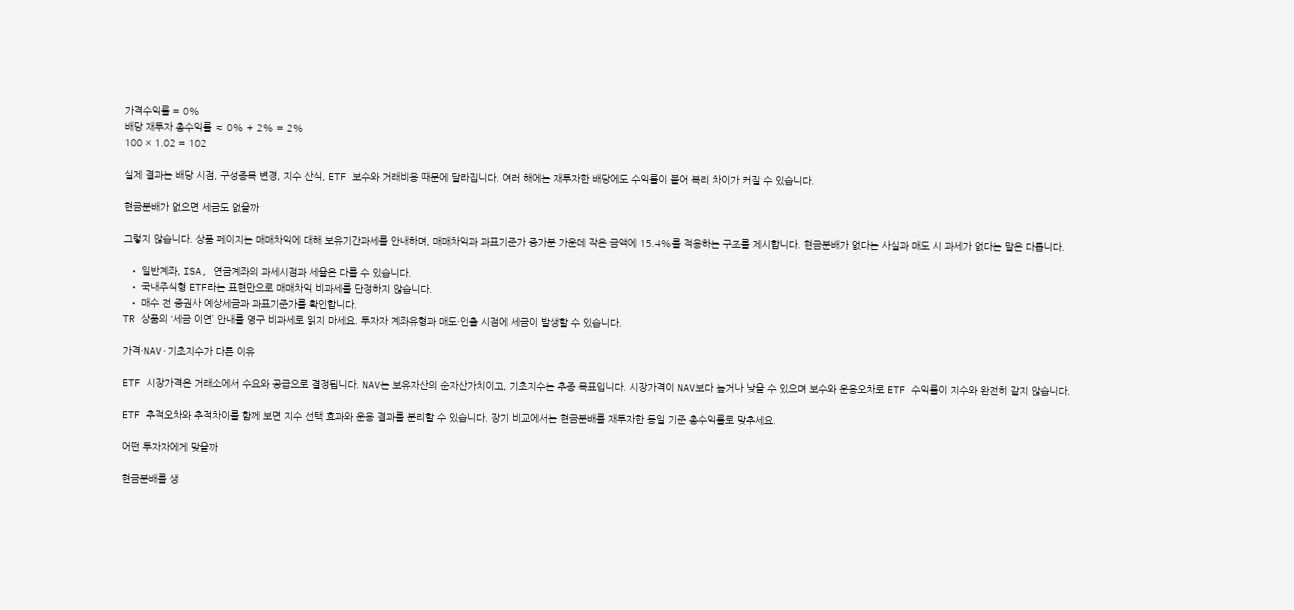가격수익률 = 0%
배당 재투자 총수익률 ≈ 0% + 2% = 2%
100 × 1.02 = 102

실제 결과는 배당 시점, 구성종목 변경, 지수 산식, ETF 보수와 거래비용 때문에 달라집니다. 여러 해에는 재투자한 배당에도 수익률이 붙어 복리 차이가 커질 수 있습니다.

현금분배가 없으면 세금도 없을까

그렇지 않습니다. 상품 페이지는 매매차익에 대해 보유기간과세를 안내하며, 매매차익과 과표기준가 증가분 가운데 작은 금액에 15.4%를 적용하는 구조를 제시합니다. 현금분배가 없다는 사실과 매도 시 과세가 없다는 말은 다릅니다.

  • 일반계좌, ISA, 연금계좌의 과세시점과 세율은 다를 수 있습니다.
  • 국내주식형 ETF라는 표현만으로 매매차익 비과세를 단정하지 않습니다.
  • 매수 전 증권사 예상세금과 과표기준가를 확인합니다.
TR 상품의 ‘세금 이연’ 안내를 영구 비과세로 읽지 마세요. 투자자 계좌유형과 매도·인출 시점에 세금이 발생할 수 있습니다.

가격·NAV·기초지수가 다른 이유

ETF 시장가격은 거래소에서 수요와 공급으로 결정됩니다. NAV는 보유자산의 순자산가치이고, 기초지수는 추종 목표입니다. 시장가격이 NAV보다 높거나 낮을 수 있으며 보수와 운용오차로 ETF 수익률이 지수와 완전히 같지 않습니다.

ETF 추적오차와 추적차이를 함께 보면 지수 선택 효과와 운용 결과를 분리할 수 있습니다. 장기 비교에서는 현금분배를 재투자한 동일 기준 총수익률로 맞추세요.

어떤 투자자에게 맞을까

현금분배를 생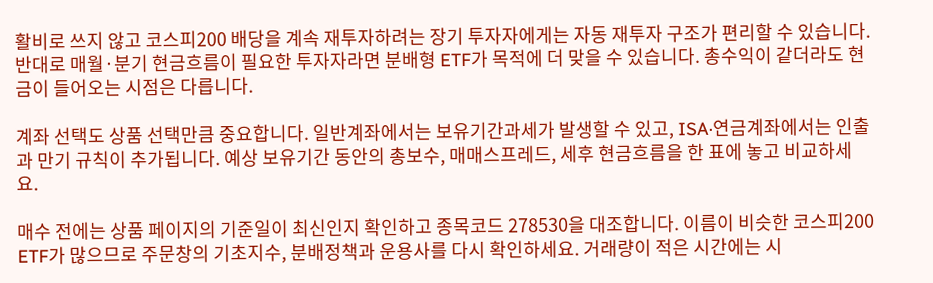활비로 쓰지 않고 코스피200 배당을 계속 재투자하려는 장기 투자자에게는 자동 재투자 구조가 편리할 수 있습니다. 반대로 매월·분기 현금흐름이 필요한 투자자라면 분배형 ETF가 목적에 더 맞을 수 있습니다. 총수익이 같더라도 현금이 들어오는 시점은 다릅니다.

계좌 선택도 상품 선택만큼 중요합니다. 일반계좌에서는 보유기간과세가 발생할 수 있고, ISA·연금계좌에서는 인출과 만기 규칙이 추가됩니다. 예상 보유기간 동안의 총보수, 매매스프레드, 세후 현금흐름을 한 표에 놓고 비교하세요.

매수 전에는 상품 페이지의 기준일이 최신인지 확인하고 종목코드 278530을 대조합니다. 이름이 비슷한 코스피200 ETF가 많으므로 주문창의 기초지수, 분배정책과 운용사를 다시 확인하세요. 거래량이 적은 시간에는 시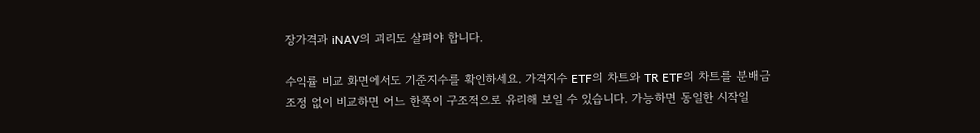장가격과 iNAV의 괴리도 살펴야 합니다.

수익률 비교 화면에서도 기준지수를 확인하세요. 가격지수 ETF의 차트와 TR ETF의 차트를 분배금 조정 없이 비교하면 어느 한쪽이 구조적으로 유리해 보일 수 있습니다. 가능하면 동일한 시작일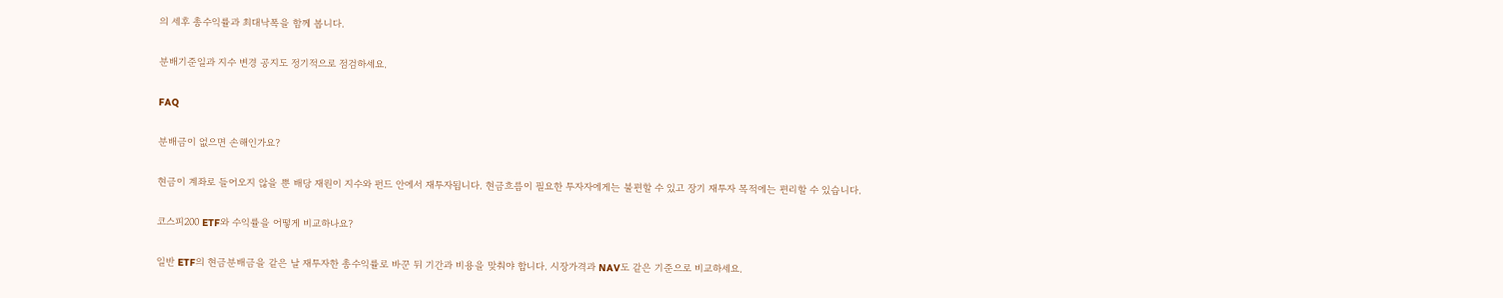의 세후 총수익률과 최대낙폭을 함께 봅니다.

분배기준일과 지수 변경 공지도 정기적으로 점검하세요.

FAQ

분배금이 없으면 손해인가요?

현금이 계좌로 들어오지 않을 뿐 배당 재원이 지수와 펀드 안에서 재투자됩니다. 현금흐름이 필요한 투자자에게는 불편할 수 있고 장기 재투자 목적에는 편리할 수 있습니다.

코스피200 ETF와 수익률을 어떻게 비교하나요?

일반 ETF의 현금분배금을 같은 날 재투자한 총수익률로 바꾼 뒤 기간과 비용을 맞춰야 합니다. 시장가격과 NAV도 같은 기준으로 비교하세요.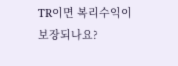TR이면 복리수익이 보장되나요?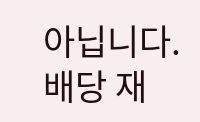아닙니다. 배당 재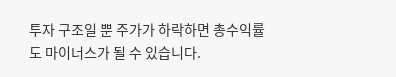투자 구조일 뿐 주가가 하락하면 총수익률도 마이너스가 될 수 있습니다.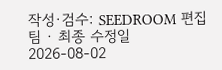작성·검수: SEEDROOM 편집팀 · 최종 수정일 2026-08-02